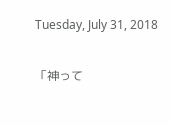Tuesday, July 31, 2018

「神って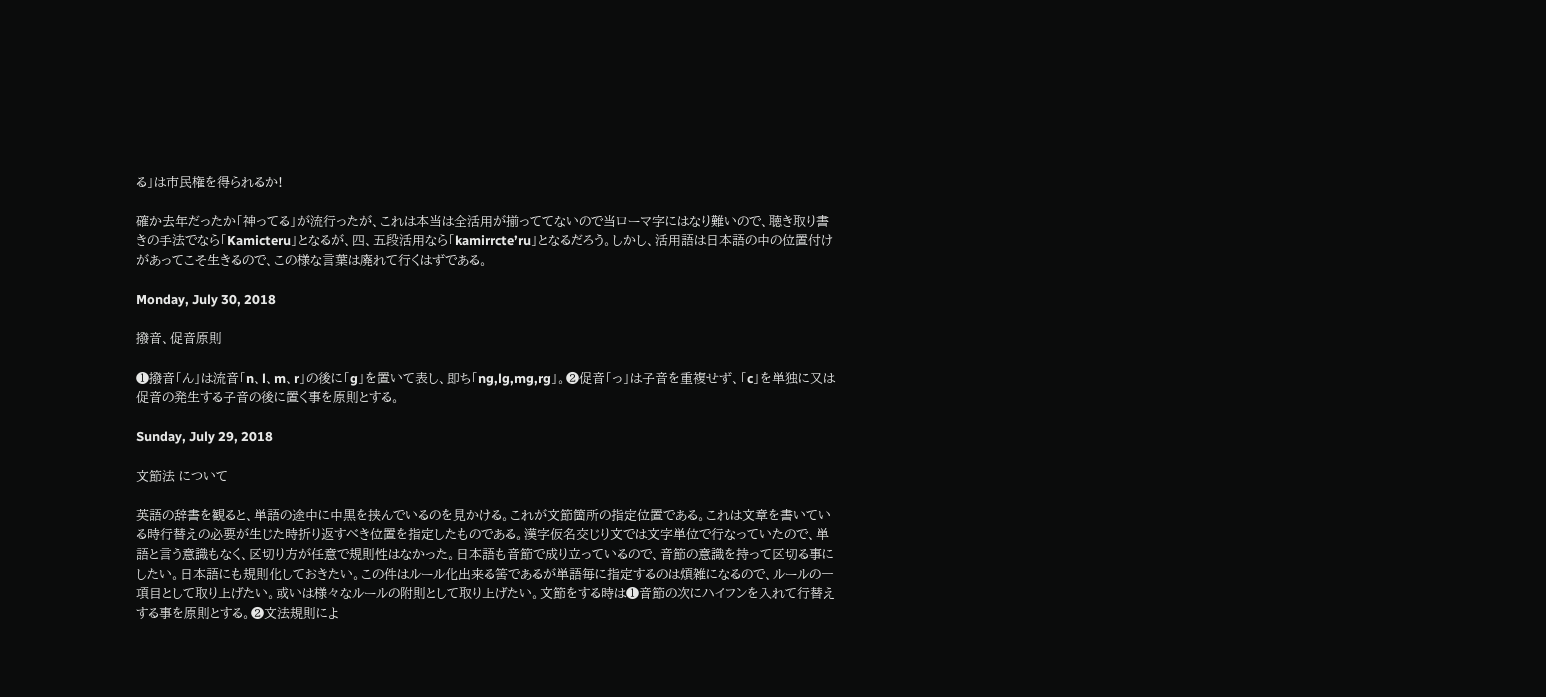る」は市民権を得られるか!

確か去年だったか「神ってる」が流行ったが、これは本当は全活用が揃っててないので当ローマ字にはなり難いので、聴き取り書きの手法でなら「Kamicteru」となるが、四、五段活用なら「kamirrcte’ru」となるだろう。しかし、活用語は日本語の中の位置付けがあってこそ生きるので、この様な言葉は廃れて行くはずである。

Monday, July 30, 2018

撥音、促音原則

❶撥音「ん」は流音「n、l、m、r」の後に「g」を置いて表し、即ち「ng,lg,mg,rg」。❷促音「っ」は子音を重複せず、「c」を単独に又は促音の発生する子音の後に置く事を原則とする。

Sunday, July 29, 2018

文節法 について

英語の辞書を観ると、単語の途中に中黒を挟んでいるのを見かける。これが文節箇所の指定位置である。これは文章を書いている時行替えの必要が生じた時折り返すべき位置を指定したものである。漢字仮名交じり文では文字単位で行なっていたので、単語と言う意識もなく、区切り方が任意で規則性はなかった。日本語も音節で成り立っているので、音節の意識を持って区切る事にしたい。日本語にも規則化しておきたい。この件はルール化出来る筈であるが単語毎に指定するのは煩雑になるので、ルールの一項目として取り上げたい。或いは様々なルールの附則として取り上げたい。文節をする時は❶音節の次にハイフンを入れて行替えする事を原則とする。❷文法規則によ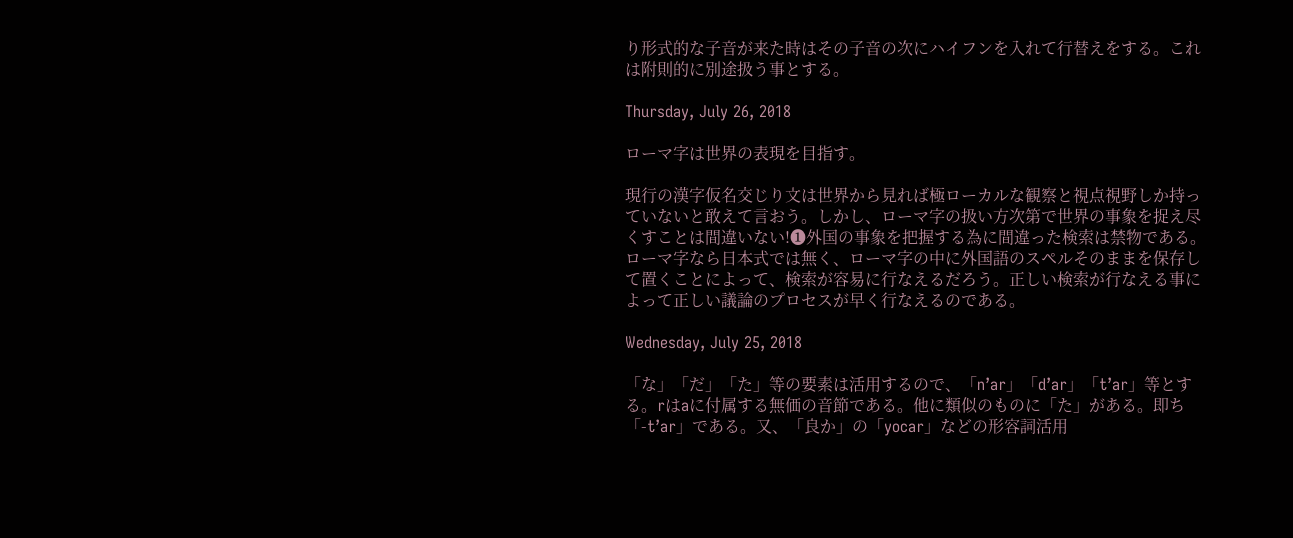り形式的な子音が来た時はその子音の次にハイフンを入れて行替えをする。これは附則的に別途扱う事とする。

Thursday, July 26, 2018

ローマ字は世界の表現を目指す。

現行の漢字仮名交じり文は世界から見れば極ローカルな観察と視点視野しか持っていないと敢えて言おう。しかし、ローマ字の扱い方次第で世界の事象を捉え尽くすことは間違いない!❶外国の事象を把握する為に間違った検索は禁物である。ローマ字なら日本式では無く、ローマ字の中に外国語のスペルそのままを保存して置くことによって、検索が容易に行なえるだろう。正しい検索が行なえる事によって正しい議論のプロセスが早く行なえるのである。

Wednesday, July 25, 2018

「な」「だ」「た」等の要素は活用するので、「n’ar」「d’ar」「t’ar」等とする。rはaに付属する無価の音節である。他に類似のものに「た」がある。即ち「-t’ar」である。又、「良か」の「yocar」などの形容詞活用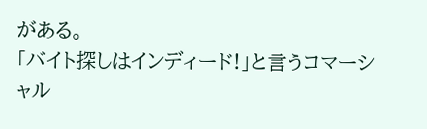がある。
「バイト探しはインディード!」と言うコマーシャル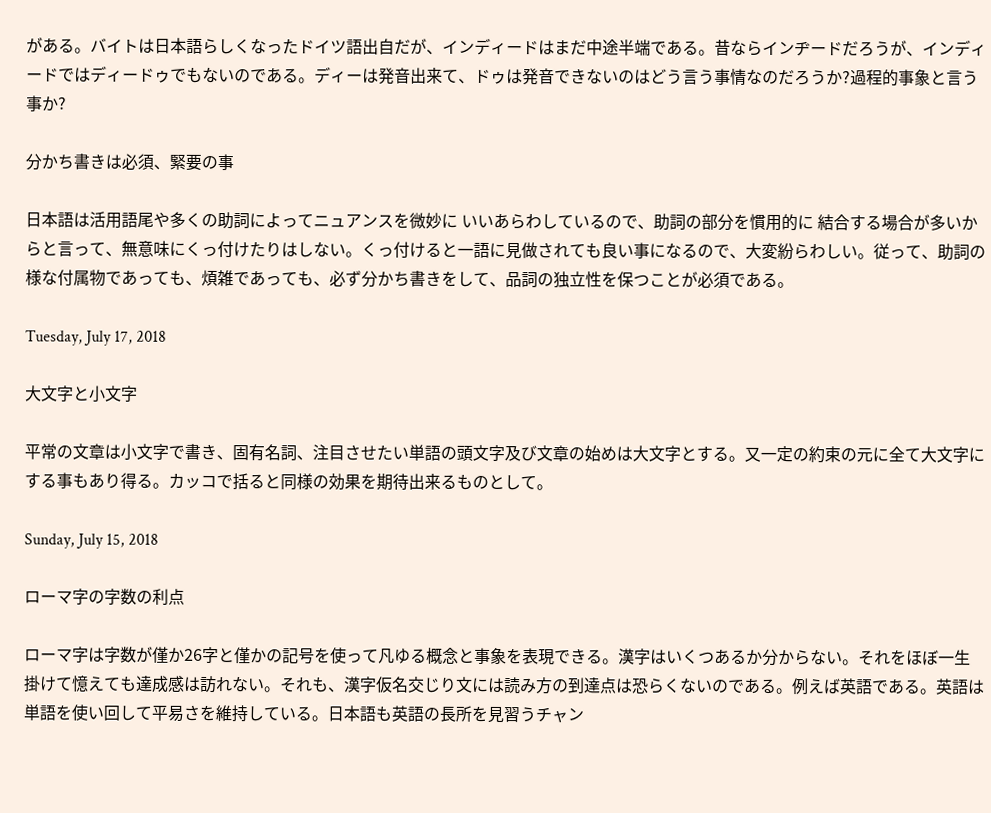がある。バイトは日本語らしくなったドイツ語出自だが、インディードはまだ中途半端である。昔ならインヂードだろうが、インディードではディードゥでもないのである。ディーは発音出来て、ドゥは発音できないのはどう言う事情なのだろうか?過程的事象と言う事か?

分かち書きは必須、緊要の事

日本語は活用語尾や多くの助詞によってニュアンスを微妙に いいあらわしているので、助詞の部分を慣用的に 結合する場合が多いからと言って、無意味にくっ付けたりはしない。くっ付けると一語に見做されても良い事になるので、大変紛らわしい。従って、助詞の様な付属物であっても、煩雑であっても、必ず分かち書きをして、品詞の独立性を保つことが必須である。

Tuesday, July 17, 2018

大文字と小文字

平常の文章は小文字で書き、固有名詞、注目させたい単語の頭文字及び文章の始めは大文字とする。又一定の約束の元に全て大文字にする事もあり得る。カッコで括ると同様の効果を期待出来るものとして。

Sunday, July 15, 2018

ローマ字の字数の利点

ローマ字は字数が僅か26字と僅かの記号を使って凡ゆる概念と事象を表現できる。漢字はいくつあるか分からない。それをほぼ一生掛けて憶えても達成感は訪れない。それも、漢字仮名交じり文には読み方の到達点は恐らくないのである。例えば英語である。英語は単語を使い回して平易さを維持している。日本語も英語の長所を見習うチャン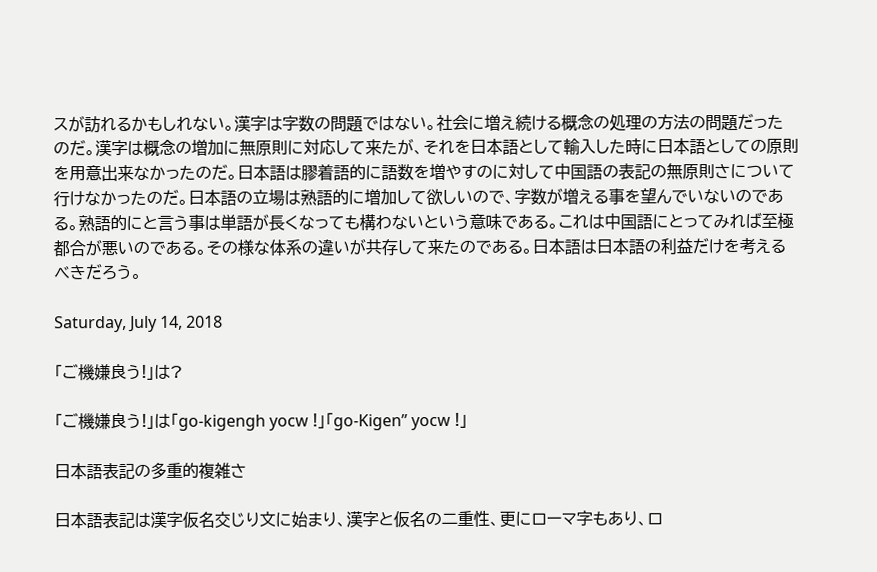スが訪れるかもしれない。漢字は字数の問題ではない。社会に増え続ける概念の処理の方法の問題だったのだ。漢字は概念の増加に無原則に対応して来たが、それを日本語として輸入した時に日本語としての原則を用意出来なかったのだ。日本語は膠着語的に語数を増やすのに対して中国語の表記の無原則さについて行けなかったのだ。日本語の立場は熟語的に増加して欲しいので、字数が増える事を望んでいないのである。熟語的にと言う事は単語が長くなっても構わないという意味である。これは中国語にとってみれば至極都合が悪いのである。その様な体系の違いが共存して来たのである。日本語は日本語の利益だけを考えるべきだろう。

Saturday, July 14, 2018

「ご機嫌良う!」は?

「ご機嫌良う!」は「go-kigengh yocw !」「go-Kigen” yocw !」

日本語表記の多重的複雑さ

日本語表記は漢字仮名交じり文に始まり、漢字と仮名の二重性、更にローマ字もあり、ロ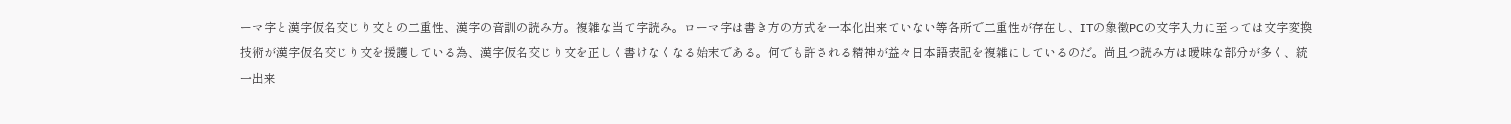ーマ字と漢字仮名交じり文との二重性、漢字の音訓の読み方。複雑な当て字読み。ローマ字は書き方の方式を一本化出来ていない等各所で二重性が存在し、ITの象徴PCの文字入力に至っては文字変換技術が漢字仮名交じり文を援護している為、漢字仮名交じり文を正しく書けなくなる始末である。何でも許される精神が益々日本語表記を複雑にしているのだ。尚且つ読み方は曖昧な部分が多く、統一出来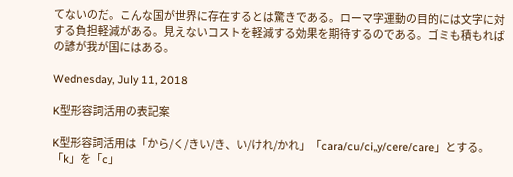てないのだ。こんな国が世界に存在するとは驚きである。ローマ字運動の目的には文字に対する負担軽減がある。見えないコストを軽減する効果を期待するのである。ゴミも積もればの諺が我が国にはある。

Wednesday, July 11, 2018

K型形容詞活用の表記案

K型形容詞活用は「から/く/きい/き、い/けれ/かれ」「cara/cu/ci,,y/cere/care」とする。「k」を「c」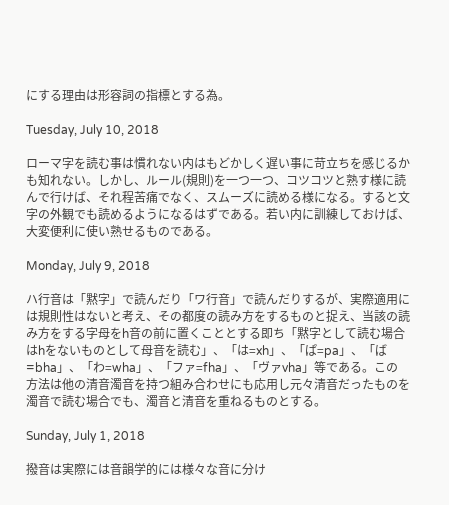にする理由は形容詞の指標とする為。

Tuesday, July 10, 2018

ローマ字を読む事は慣れない内はもどかしく遅い事に苛立ちを感じるかも知れない。しかし、ルール(規則)を一つ一つ、コツコツと熟す様に読んで行けば、それ程苦痛でなく、スムーズに読める様になる。すると文字の外観でも読めるようになるはずである。若い内に訓練しておけば、大変便利に使い熟せるものである。

Monday, July 9, 2018

ハ行音は「黙字」で読んだり「ワ行音」で読んだりするが、実際適用には規則性はないと考え、その都度の読み方をするものと捉え、当該の読み方をする字母をh音の前に置くこととする即ち「黙字として読む場合はhをないものとして母音を読む」、「は=xh」、「ぱ=pa」、「ば=bha」、「わ=wha」、「ファ=fha」、「ヴァvha」等である。この方法は他の清音濁音を持つ組み合わせにも応用し元々清音だったものを濁音で読む場合でも、濁音と清音を重ねるものとする。

Sunday, July 1, 2018

撥音は実際には音韻学的には様々な音に分け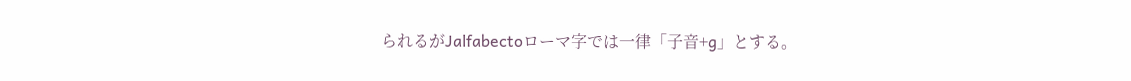られるがJalfabectoローマ字では一律「子音+g」とする。